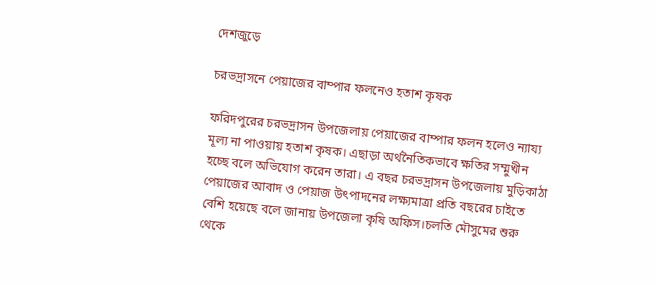দেশজুড়ে

চরভদ্রাসনে পেয়াজের বাম্পার ফলনেও হতাশ কৃষক

ফরিদপুরের চরভদ্রাসন উপজেলায় পেয়াজের বাম্পার ফলন হলেও ন্যায্য মূল্য না পাওয়ায় হতাশ কৃষক। এছাড়া অর্থনৈতিকভাবে ক্ষতির সম্মুখীন হচ্ছে বলে অভিযোগ করেন তারা। এ বছর চরভদ্রাসন উপজেলায় মুড়িকাঠা পেয়াজের আবাদ ও পেয়াজ উৎপাদনের লক্ষ্যমাত্রা প্রতি বছরের চাইতে বেশি হয়েছে বলে জানায় উপজেলা কৃষি অফিস।চলতি মৌসুমের শুরু থেকে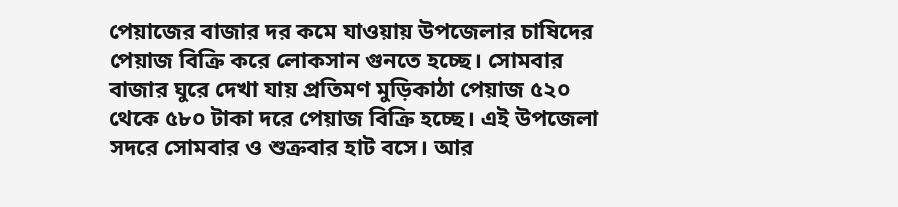পেয়াজের বাজার দর কমে যাওয়ায় উপজেলার চাষিদের পেয়াজ বিক্রি করে লোকসান গুনতে হচ্ছে। সোমবার বাজার ঘুরে দেখা যায় প্রতিমণ মুড়িকাঠা পেয়াজ ৫২০ থেকে ৫৮০ টাকা দরে পেয়াজ বিক্রি হচ্ছে। এই উপজেলা সদরে সোমবার ও শুক্রবার হাট বসে। আর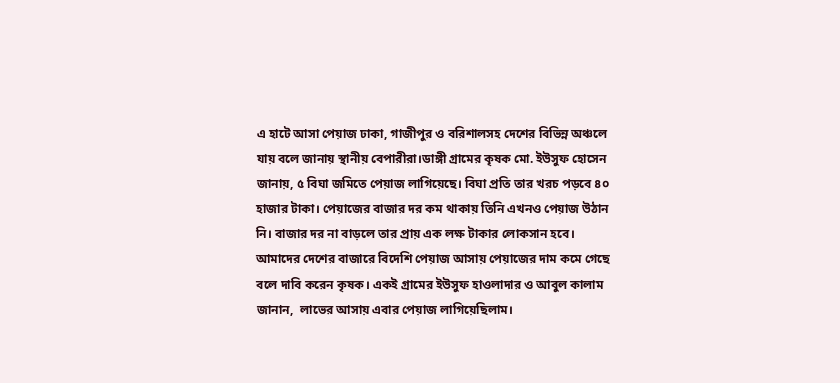এ হাটে আসা পেয়াজ ঢাকা, গাজীপুর ও বরিশালসহ দেশের বিভিন্ন অঞ্চলে যায় বলে জানায় স্থানীয় বেপারীরা।ডাঙ্গী গ্রামের কৃষক মো. ইউসুফ হোসেন জানায়, ৫ বিঘা জমিতে পেয়াজ লাগিয়েছে। বিঘা প্রতি তার খরচ পড়বে ৪০ হাজার টাকা। পেয়াজের বাজার দর কম থাকায় তিনি এখনও পেয়াজ উঠান নি। বাজার দর না বাড়লে তার প্রায় এক লক্ষ টাকার লোকসান হবে। আমাদের দেশের বাজারে বিদেশি পেয়াজ আসায় পেয়াজের দাম কমে গেছে বলে দাবি করেন কৃষক। একই গ্রামের ইউসুফ হাওলাদার ও আবুল কালাম জানান,  লাভের আসায় এবার পেয়াজ লাগিয়েছিলাম।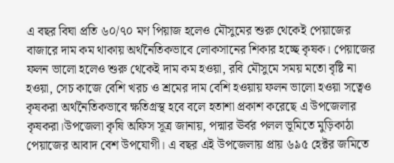এ বছর বিঘা প্রতি ৬০/৭০ মণ পিয়াজ হলেও মৌসুমের শুরু থেকেই পেয়াজের বাজারে দাম কম থাকায় অর্থনৈতিকভাবে লোকসানের শিকার হচ্ছে কৃষক। পেয়াজের ফলন ভালো হলেও শুরু থেকেই দাম কম হওয়া, রবি মৌসুমে সময় মতো বৃষ্টি না হওয়া, সেচ কাজে বেশি খরচ ও শ্রমের দাম বেশি হওয়ায় ফলন ভালো হওয়া সত্বেও কৃষকরা অর্থনৈতিকভাবে ক্ষতিগ্রস্থ হবে বলে হতাশা প্রকাশ করেছে এ উপজেলার কৃষকরা।উপজেলা কৃষি অফিস সূত্র জানায়, পদ্মার ঊর্বর পলল ভূমিতে মুড়িকাঠা পেয়াজের আবাদ বেশ উপযোগী। এ বছর এই উপজেলায় প্রায় ৬৯৫ হেক্টর জমিতে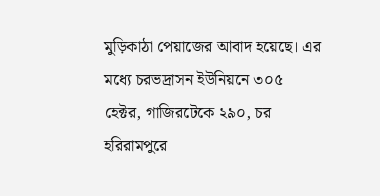মুড়িকাঠা পেয়াজের আবাদ হয়েছে। এর মধ্যে চরভদ্রাসন ইউনিয়নে ৩০৫ হেক্টর, গাজিরটেকে ২৯০, চর হরিরামপুরে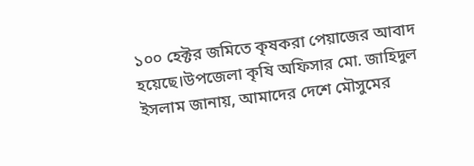১০০ হেক্টর জমিতে কৃষকরা পেয়াজের আবাদ হয়েছে।উপজেলা কৃষি অফিসার মো. জাহিদুল ইসলাম জানায়, আমাদের দেশে মৌসুমের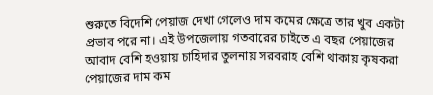শুরুতে বিদেশি পেয়াজ দেখা গেলেও দাম কমের ক্ষেত্রে তার খুব একটা প্রভাব পরে না। এই উপজেলায় গতবারের চাইতে এ বছর পেয়াজের আবাদ বেশি হওয়ায় চাহিদার তুলনায় সরবরাহ বেশি থাকায় কৃষকরা পেয়াজের দাম কম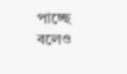পাচ্ছে বলেও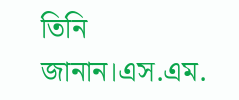তিনি জানান।এস.এম.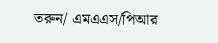তরুন/ এমএএস/পিআর